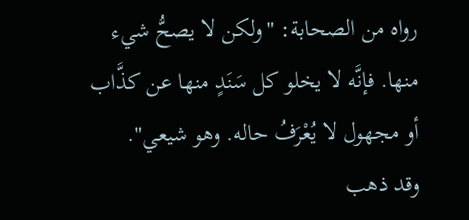رواه من الصحابة: "ولكن لا يصحُّ شيء منها. فإنَّه لا يخلو كل سَنَدٍ منها عن كذَّاب أو مجهول لا يُعْرَفُ حاله. وهو شيعي".
وقد ذهب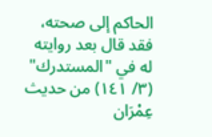الحاكم إلى صحته، فقد قال بعد روايته له في "المستدرك" (٣/ ١٤١) من حديث عِمْرَان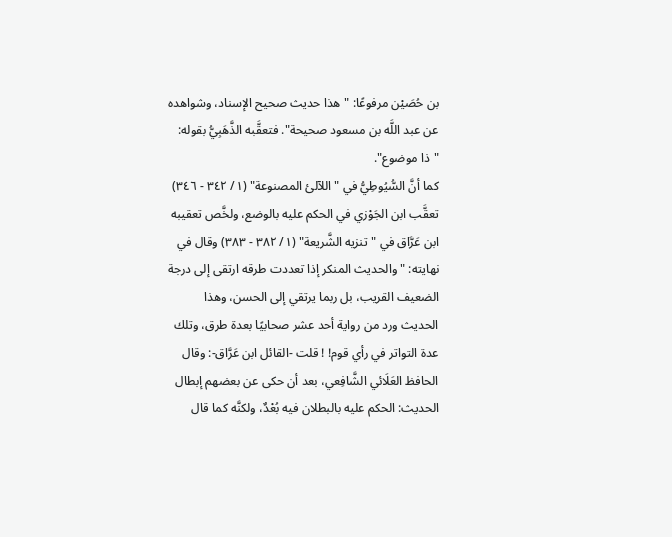بن حُصَيْن مرفوعًا: "هذا حديث صحيح الإسناد، وشواهده عن عبد اللَّه بن مسعود صحيحة". فتعقَّبه الذَّهَبِيُّ بقوله: "ذا موضوع".
كما أنَّ السُّيُوطِيُّ في "اللآلئ المصنوعة" (١/ ٣٤٢ - ٣٤٦) تعقَّب ابن الجَوْزي في الحكم عليه بالوضع، ولخَّص تعقيبه ابن عَرَّاق في "تنزيه الشَّريعة" (١/ ٣٨٢ - ٣٨٣) وقال في نهايته: "والحديث المنكر إذا تعددت طرقه ارتقى إلى درجة الضعيف القريب، بل ربما يرتقي إلى الحسن، وهذا الحديث ورد من رواية أحد عشر صحابيًا بعدة طرق، وتلك عدة التواتر في رأي قوم! ! قلت -القائل ابن عَرَّاق-: وقال الحافظ العَلَائي الشَّافِعي، بعد أن حكى عن بعضهم إبطال الحديث: الحكم عليه بالبطلان فيه بُعْدٌ، ولكنَّه كما قال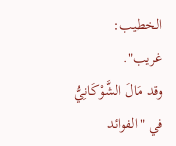الخطيب: غريب".
وقد مَالَ الشَّوْكَانِيُّ في "الفوائد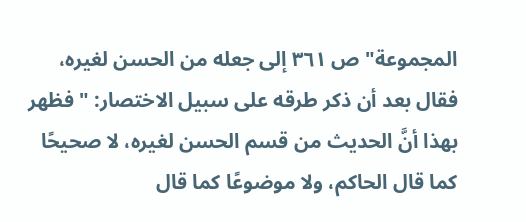المجموعة" ص ٣٦١ إلى جعله من الحسن لغيره، فقال بعد أن ذكر طرقه على سبيل الاختصار: "فظهر بهذا أنَّ الحديث من قسم الحسن لغيره، لا صحيحًا كما قال الحاكم، ولا موضوعًا كما قال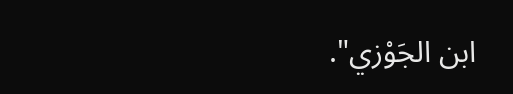ابن الجَوْزي".